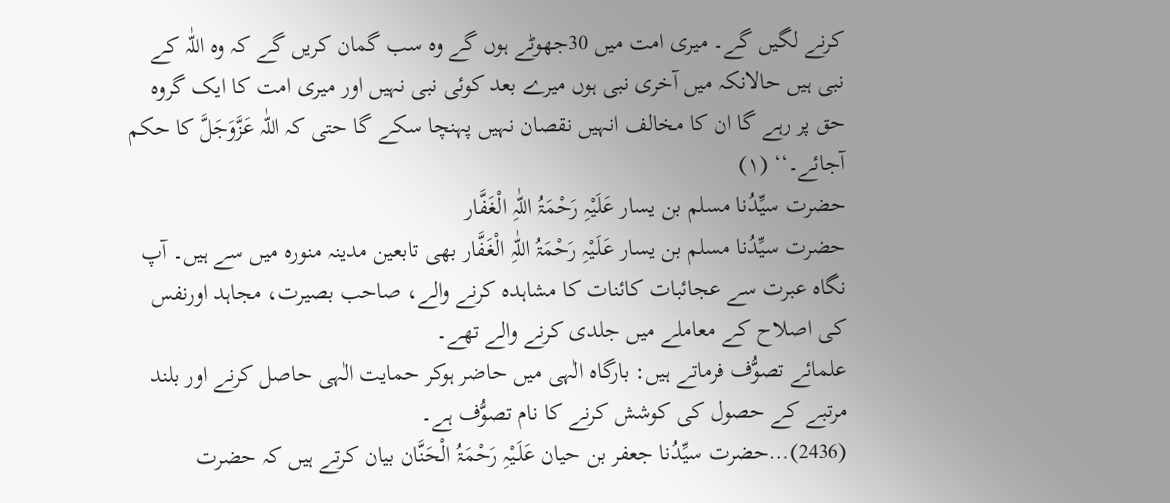کرنے لگیں گے۔ میری امت میں 30جھوٹے ہوں گے وہ سب گمان کریں گے کہ وہ اللّٰہ کے نبی ہیں حالانکہ میں آخری نبی ہوں میرے بعد کوئی نبی نہیں اور میری امت کا ایک گروہ حق پر رہے گا ان کا مخالف انہیں نقصان نہیں پہنچا سکے گا حتی کہ اللّٰہ عَزَّوَجَلَّ کا حکم آجائے۔‘‘ (۱)
حضرت سیِّدُنا مسلم بن یسار عَلَیْہِ رَحْمَۃُ اللّٰہِ الْغَفَّار
حضرت سیِّدُنا مسلم بن یسار عَلَـیْہِ رَحْمَۃُ اللّٰہِ الْغَفَّار بھی تابعین مدینہ منورہ میں سے ہیں۔ آپ نگاہ عبرت سے عجائبات کائنات کا مشاہدہ کرنے والے، صاحب بصیرت، مجاہد اورنفس کی اصلاح کے معاملے میں جلدی کرنے والے تھے۔
علمائے تصوُّف فرماتے ہیں: بارگاہ الٰہی میں حاضر ہوکر حمایت الٰہی حاصل کرنے اور بلند مرتبے کے حصول کی کوشش کرنے کا نام تصوُّف ہے۔
(2436)…حضرت سیِّدُنا جعفر بن حیان عَلَـیْہِ رَحْمَۃُ الْحَنَّان بیان کرتے ہیں کہ حضرت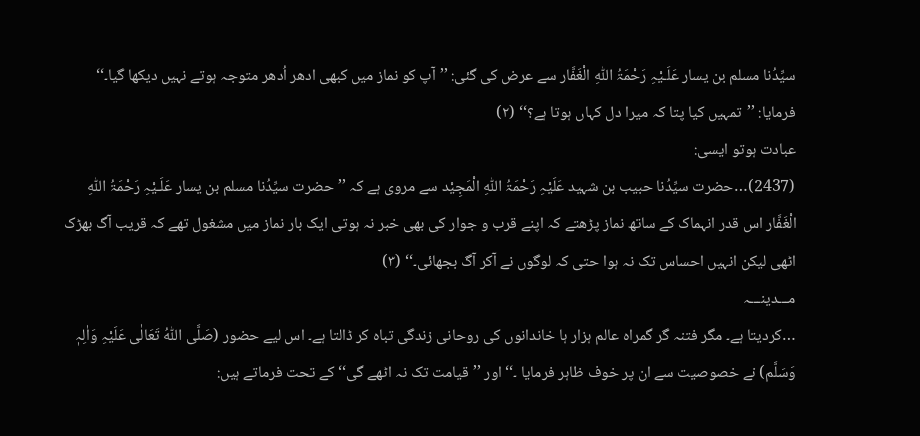سیِّدُنا مسلم بن یسار عَلَـیْہِ رَحْمَۃُ اللّٰہِ الْغَفَّار سے عرض کی گئی: ’’آپ کو نماز میں کبھی ادھر اُدھر متوجہ ہوتے نہیں دیکھا گیا۔‘‘ فرمایا: ’’تمہیں کیا پتا کہ میرا دل کہاں ہوتا ہے؟‘‘ (۲)
عبادت ہوتو ایسی:
(2437)…حضرت سیِّدُنا حبیب بن شہید عَلَیْہِ رَحْمَۃُ اللّٰہِ الْمَجِیْد سے مروی ہے کہ ’’حضرت سیِّدُنا مسلم بن یسار عَلَـیْہِ رَحْمَۃُ اللّٰہِ الْغَفَّار اس قدر انہماک کے ساتھ نماز پڑھتے کہ اپنے قرب و جوار کی بھی خبر نہ ہوتی ایک بار نماز میں مشغول تھے کہ قریب آگ بھڑک اٹھی لیکن انہیں احساس تک نہ ہوا حتی کہ لوگوں نے آکر آگ بجھائی۔‘‘ (۳)
مـــدینـــہ
…کردیتا ہے۔ مگر فتنہ گر گمراہ عالم ہزار ہا خاندانوں کی روحانی زندگی تباہ کر ڈالتا ہے۔ اس لیے حضور (صَلَّی اللّٰہُ تَعَالٰی عَلَیْہِ وَاٰلِہٖ وَسَلَّم) نے خصوصیت سے ان پر خوف ظاہر فرمایا ۔‘‘ اور ’’قیامت تک نہ اٹھے گی‘‘کے تحت فرماتے ہیں: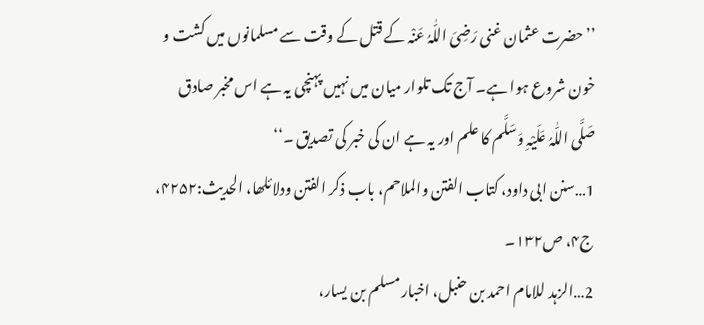’’حضرت عثمان غنی رَضِیَ اللّٰہُ عَنْہ کے قتل کے وقت سے مسلمانوں میں کشت و خون شروع ہوا ہے۔ آج تک تلوار میان میں نہیں پہنچی یہ ہے اس مخبر صادق صَلَّی اللّٰہُ عَلَیْہِ وَسَلَّم کا علم اور یہ ہے ان کی خبر کی تصدیق ۔‘‘
1…سنن ابی داود، کتاب الفتن والملاحم، باب ذکر الفتن ودلائلھا، الحدیث:۴۲۵۲، ج۴، ص۱۳۲۔
2…الزہد للامام احمد بن حنبل، اخبار مسلم بن یسار،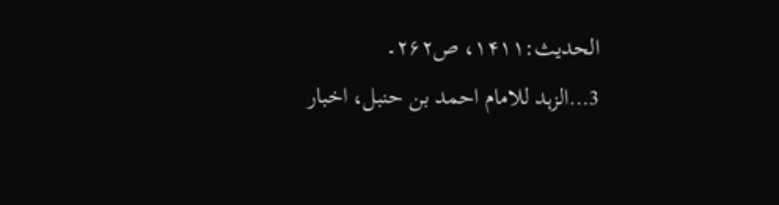الحدیث:۱۴۱۱، ص۲۶۲۔
3…الزہد للامام احمد بن حنبل، اخبار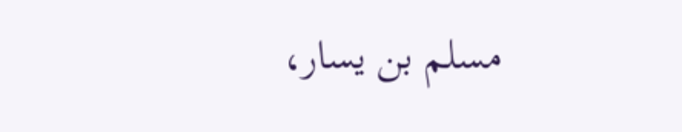مسلم بن یسار،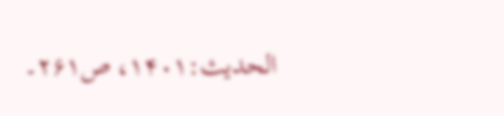الحدیث:۱۴۰۱، ص۲۶۱۔